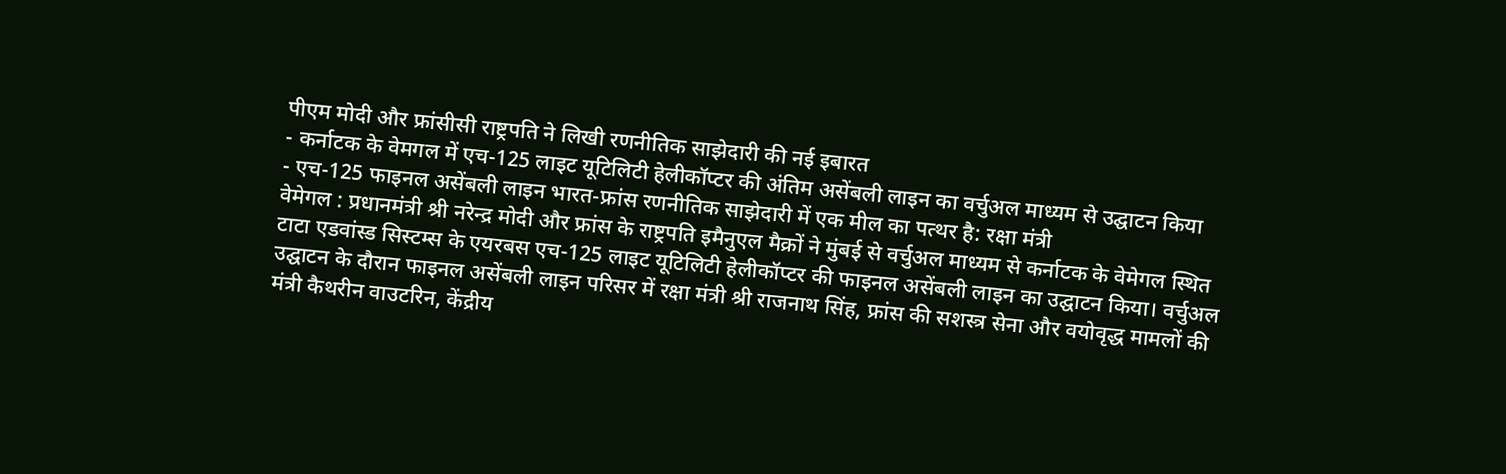पीएम मोदी और फ्रांसीसी राष्ट्रपति ने लिखी रणनीतिक साझेदारी की नई इबारत
- कर्नाटक के वेमगल में एच-125 लाइट यूटिलिटी हेलीकॉप्टर की अंतिम असेंबली लाइन का वर्चुअल माध्यम से उद्घाटन किया
- एच-125 फाइनल असेंबली लाइन भारत-फ्रांस रणनीतिक साझेदारी में एक मील का पत्थर है: रक्षा मंत्री
वेमेगल : प्रधानमंत्री श्री नरेन्द्र मोदी और फ्रांस के राष्ट्रपति इमैनुएल मैक्रों ने मुंबई से वर्चुअल माध्यम से कर्नाटक के वेमेगल स्थित टाटा एडवांस्ड सिस्टम्स के एयरबस एच-125 लाइट यूटिलिटी हेलीकॉप्टर की फाइनल असेंबली लाइन का उद्घाटन किया। वर्चुअल उद्घाटन के दौरान फाइनल असेंबली लाइन परिसर में रक्षा मंत्री श्री राजनाथ सिंह, फ्रांस की सशस्त्र सेना और वयोवृद्ध मामलों की मंत्री कैथरीन वाउटरिन, केंद्रीय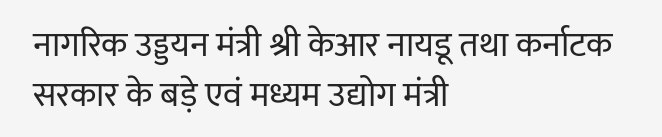नागरिक उड्डयन मंत्री श्री केआर नायडू तथा कर्नाटक सरकार के बड़े एवं मध्यम उद्योग मंत्री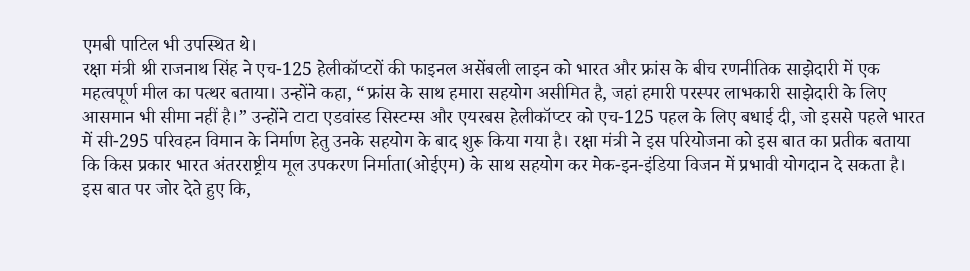एमबी पाटिल भी उपस्थित थे।
रक्षा मंत्री श्री राजनाथ सिंह ने एच-125 हेलीकॉप्टरों की फाइनल असेंबली लाइन को भारत और फ्रांस के बीच रणनीतिक साझेदारी में एक महत्वपूर्ण मील का पत्थर बताया। उन्होंने कहा, “फ्रांस के साथ हमारा सहयोग असीमित है, जहां हमारी परस्पर लाभकारी साझेदारी के लिए आसमान भी सीमा नहीं है।” उन्होंने टाटा एडवांस्ड सिस्टम्स और एयरबस हेलीकॉप्टर को एच-125 पहल के लिए बधाई दी, जो इससे पहले भारत में सी-295 परिवहन विमान के निर्माण हेतु उनके सहयोग के बाद शुरू किया गया है। रक्षा मंत्री ने इस परियोजना को इस बात का प्रतीक बताया कि किस प्रकार भारत अंतरराष्ट्रीय मूल उपकरण निर्माता(ओईएम) के साथ सहयोग कर मेक-इन-इंडिया विजन में प्रभावी योगदान दे सकता है।
इस बात पर जोर देते हुए कि,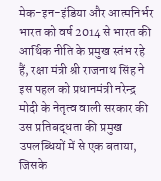मेक-इन-इंडिया और आत्मनिर्भर भारत को वर्ष 2014 से भारत की आर्थिक नीति के प्रमुख स्तंभ रहे हैं, रक्षा मंत्री श्री राजनाथ सिंह ने इस पहल को प्रधानमंत्री नरेन्द्र मोदी के नेतृत्व वाली सरकार की उस प्रतिबद्धता की प्रमुख उपलब्धियों में से एक बताया, जिसके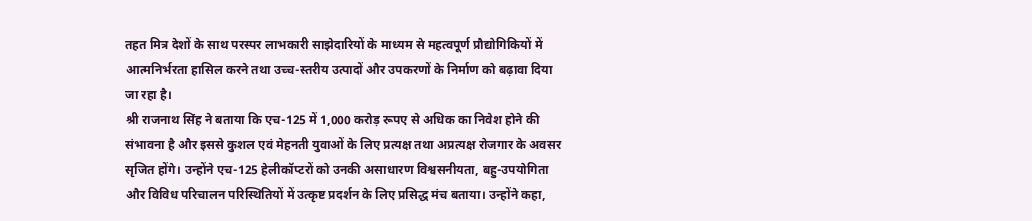तहत मित्र देशों के साथ परस्पर लाभकारी साझेदारियों के माध्यम से महत्वपूर्ण प्रौद्योगिकियों में आत्मनिर्भरता हासिल करने तथा उच्च-स्तरीय उत्पादों और उपकरणों के निर्माण को बढ़ावा दिया जा रहा है।
श्री राजनाथ सिंह ने बताया कि एच-125 में 1,000 करोड़ रूपए से अधिक का निवेश होने की संभावना है और इससे कुशल एवं मेहनती युवाओं के लिए प्रत्यक्ष तथा अप्रत्यक्ष रोजगार के अवसर सृजित होंगे। उन्होंने एच-125 हेलीकॉप्टरों को उनकी असाधारण विश्वसनीयता, बहु-उपयोगिता और विविध परिचालन परिस्थितियों में उत्कृष्ट प्रदर्शन के लिए प्रसिद्ध मंच बताया। उन्होंने कहा,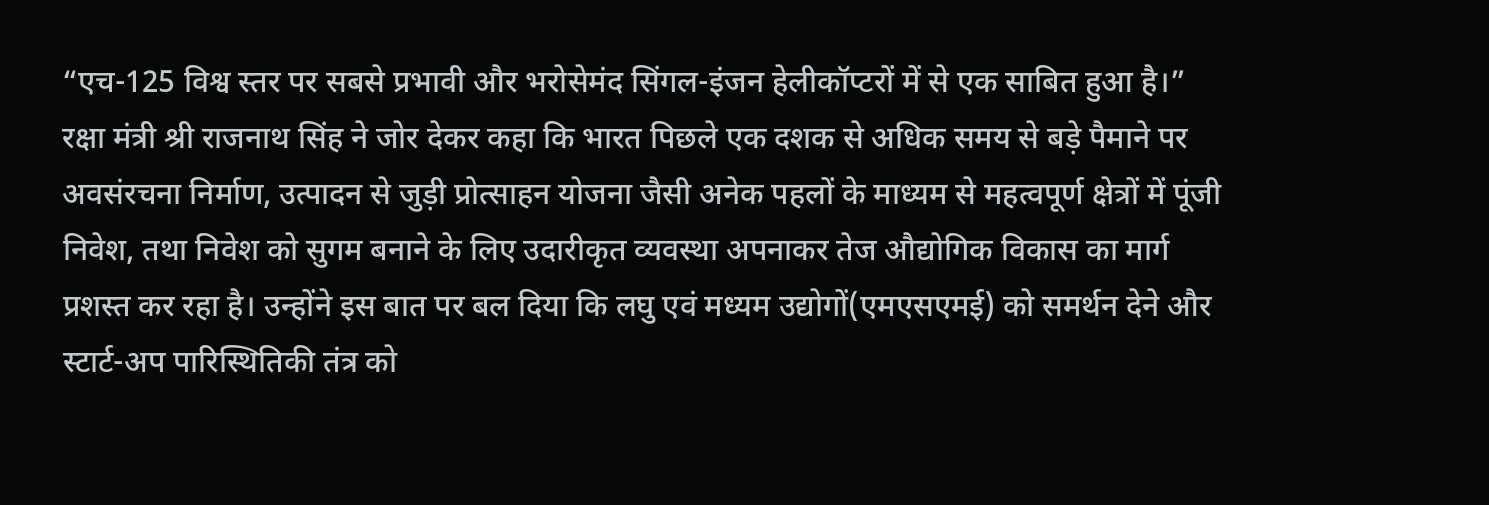“एच-125 विश्व स्तर पर सबसे प्रभावी और भरोसेमंद सिंगल-इंजन हेलीकॉप्टरों में से एक साबित हुआ है।”
रक्षा मंत्री श्री राजनाथ सिंह ने जोर देकर कहा कि भारत पिछले एक दशक से अधिक समय से बड़े पैमाने पर अवसंरचना निर्माण, उत्पादन से जुड़ी प्रोत्साहन योजना जैसी अनेक पहलों के माध्यम से महत्वपूर्ण क्षेत्रों में पूंजी निवेश, तथा निवेश को सुगम बनाने के लिए उदारीकृत व्यवस्था अपनाकर तेज औद्योगिक विकास का मार्ग प्रशस्त कर रहा है। उन्होंने इस बात पर बल दिया कि लघु एवं मध्यम उद्योगों(एमएसएमई) को समर्थन देने और स्टार्ट-अप पारिस्थितिकी तंत्र को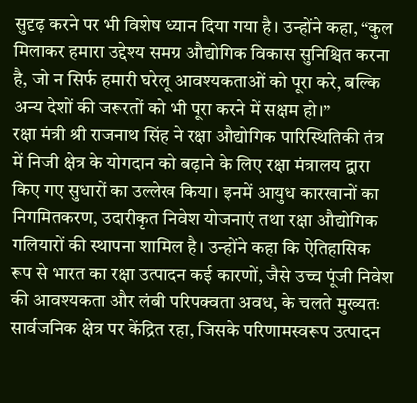सुदृढ़ करने पर भी विशेष ध्यान दिया गया है। उन्होंने कहा, “कुल मिलाकर हमारा उद्देश्य समग्र औद्योगिक विकास सुनिश्चित करना है, जो न सिर्फ हमारी घरेलू आवश्यकताओं को पूरा करे, बल्कि अन्य देशों की जरूरतों को भी पूरा करने में सक्षम हो।”
रक्षा मंत्री श्री राजनाथ सिंह ने रक्षा औद्योगिक पारिस्थितिकी तंत्र में निजी क्षेत्र के योगदान को बढ़ाने के लिए रक्षा मंत्रालय द्वारा किए गए सुधारों का उल्लेख किया। इनमें आयुध कारखानों का निगमितकरण, उदारीकृत निवेश योजनाएं तथा रक्षा औद्योगिक गलियारों की स्थापना शामिल है। उन्होंने कहा कि ऐतिहासिक रूप से भारत का रक्षा उत्पादन कई कारणों, जैसे उच्च पूंजी निवेश की आवश्यकता और लंबी परिपक्वता अवध, के चलते मुख्यतः सार्वजनिक क्षेत्र पर केंद्रित रहा, जिसके परिणामस्वरूप उत्पादन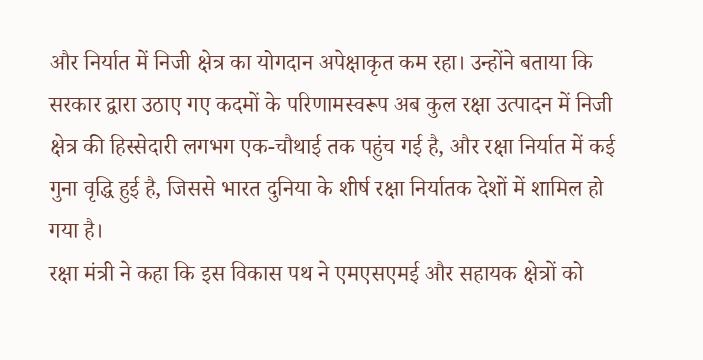और निर्यात में निजी क्षेत्र का योगदान अपेक्षाकृत कम रहा। उन्होंने बताया कि सरकार द्वारा उठाए गए कदमों के परिणामस्वरूप अब कुल रक्षा उत्पादन में निजी क्षेत्र की हिस्सेदारी लगभग एक-चौथाई तक पहुंच गई है, और रक्षा निर्यात में कई गुना वृद्धि हुई है, जिससे भारत दुनिया के शीर्ष रक्षा निर्यातक देशों में शामिल हो गया है।
रक्षा मंत्री ने कहा कि इस विकास पथ ने एमएसएमई और सहायक क्षेत्रों को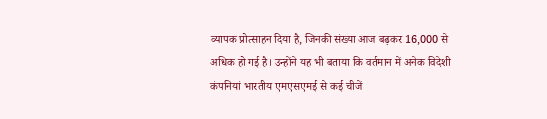व्यापक प्रोत्साहन दिया है, जिनकी संख्या आज बढ़कर 16,000 से अधिक हो गई है। उन्होंने यह भी बताया कि वर्तमान में अनेक विदेशी कंपनियां भारतीय एमएसएमई से कई चीजें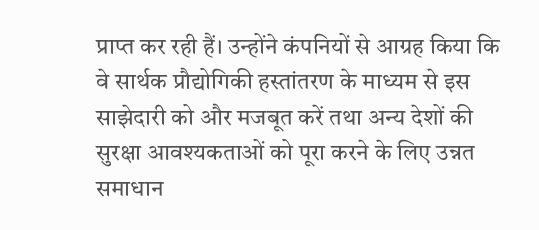प्राप्त कर रही हैं। उन्होंने कंपनियों से आग्रह किया कि वे सार्थक प्रौद्योगिकी हस्तांतरण के माध्यम से इस साझेदारी को और मजबूत करें तथा अन्य देशों की सुरक्षा आवश्यकताओं को पूरा करने के लिए उन्नत समाधान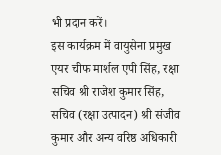भी प्रदान करें।
इस कार्यक्रम में वायुसेना प्रमुख एयर चीफ मार्शल एपी सिंह, रक्षा सचिव श्री राजेश कुमार सिंह, सचिव (रक्षा उत्पादन) श्री संजीव कुमार और अन्य वरिष्ठ अधिकारी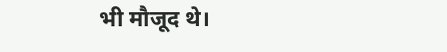भी मौजूद थे।